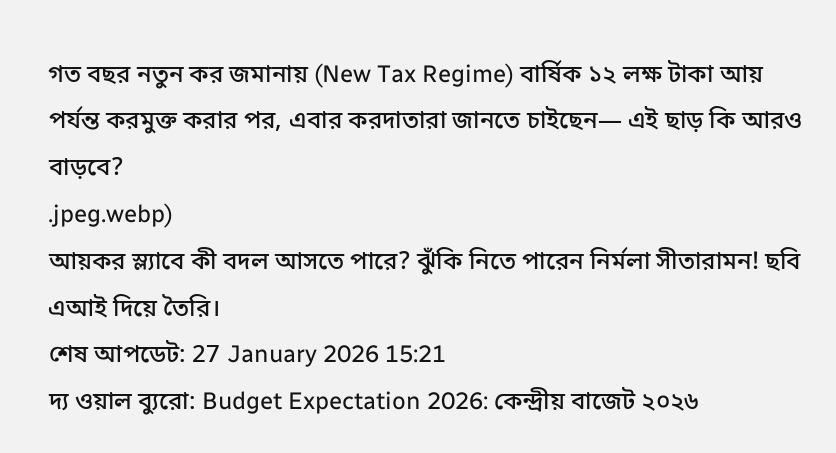গত বছর নতুন কর জমানায় (New Tax Regime) বার্ষিক ১২ লক্ষ টাকা আয় পর্যন্ত করমুক্ত করার পর, এবার করদাতারা জানতে চাইছেন— এই ছাড় কি আরও বাড়বে?
.jpeg.webp)
আয়কর স্ল্যাবে কী বদল আসতে পারে? ঝুঁকি নিতে পারেন নির্মলা সীতারামন! ছবি এআই দিয়ে তৈরি।
শেষ আপডেট: 27 January 2026 15:21
দ্য ওয়াল ব্যুরো: Budget Expectation 2026: কেন্দ্রীয় বাজেট ২০২৬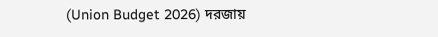(Union Budget 2026) দরজায়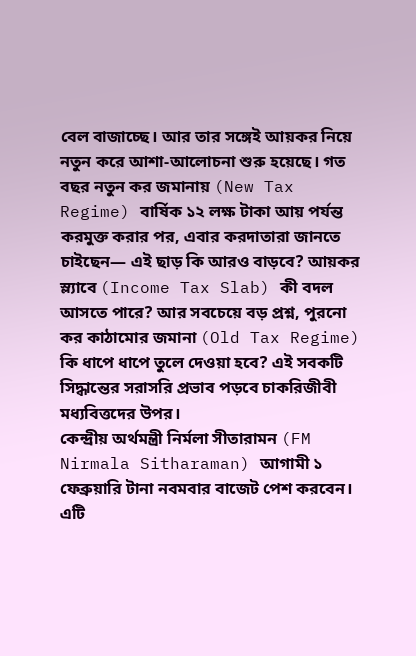বেল বাজাচ্ছে। আর তার সঙ্গেই আয়কর নিয়ে নতুন করে আশা-আলোচনা শুরু হয়েছে। গত বছর নতুন কর জমানায় (New Tax Regime) বার্ষিক ১২ লক্ষ টাকা আয় পর্যন্ত করমুক্ত করার পর, এবার করদাতারা জানতে চাইছেন— এই ছাড় কি আরও বাড়বে? আয়কর স্ল্যাবে (Income Tax Slab) কী বদল আসতে পারে? আর সবচেয়ে বড় প্রশ্ন, পুরনো কর কাঠামোর জমানা (Old Tax Regime) কি ধাপে ধাপে তুলে দেওয়া হবে? এই সবকটি সিদ্ধান্তের সরাসরি প্রভাব পড়বে চাকরিজীবী মধ্যবিত্তদের উপর।
কেন্দ্রীয় অর্থমন্ত্রী নির্মলা সীতারামন (FM Nirmala Sitharaman) আগামী ১ ফেব্রুয়ারি টানা নবমবার বাজেট পেশ করবেন। এটি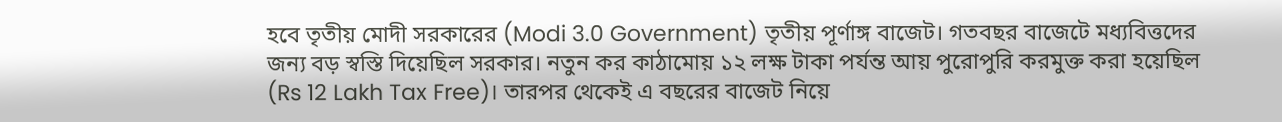হবে তৃতীয় মোদী সরকারের (Modi 3.0 Government) তৃতীয় পূর্ণাঙ্গ বাজেট। গতবছর বাজেটে মধ্যবিত্তদের জন্য বড় স্বস্তি দিয়েছিল সরকার। নতুন কর কাঠামোয় ১২ লক্ষ টাকা পর্যন্ত আয় পুরোপুরি করমুক্ত করা হয়েছিল (Rs 12 Lakh Tax Free)। তারপর থেকেই এ বছরের বাজেট নিয়ে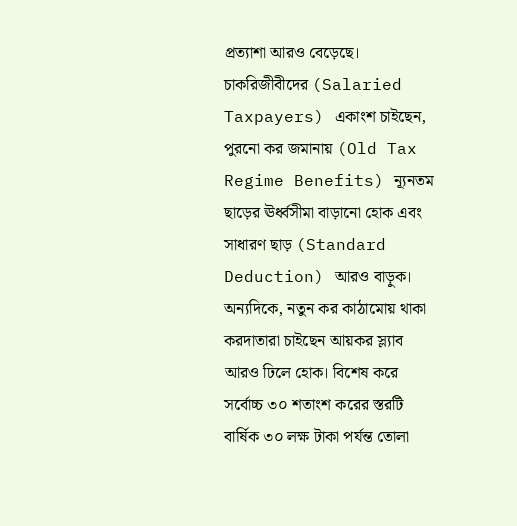প্রত্যাশা আরও বেড়েছে।
চাকরিজীবীদের (Salaried Taxpayers) একাংশ চাইছেন, পুরনো কর জমানায় (Old Tax Regime Benefits) ন্যূনতম ছাড়ের ঊর্ধ্বসীমা বাড়ানো হোক এবং সাধারণ ছাড় (Standard Deduction) আরও বাড়ুক। অন্যদিকে, নতুন কর কাঠামোয় থাকা করদাতারা চাইছেন আয়কর স্ল্যাব আরও ঢিলে হোক। বিশেষ করে সর্বোচ্চ ৩০ শতাংশ করের স্তরটি বার্ষিক ৩০ লক্ষ টাকা পর্যন্ত তোলা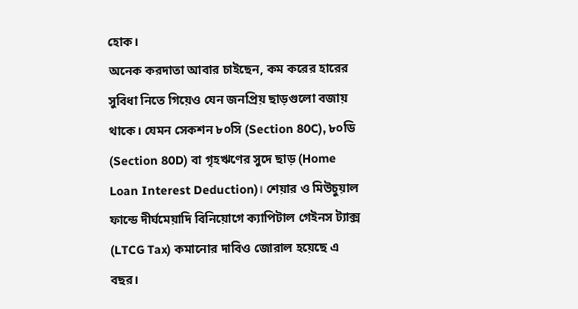হোক।
অনেক করদাতা আবার চাইছেন, কম করের হারের সুবিধা নিতে গিয়েও যেন জনপ্রিয় ছাড়গুলো বজায় থাকে। যেমন সেকশন ৮০সি (Section 80C), ৮০ডি (Section 80D) বা গৃহঋণের সুদে ছাড় (Home Loan Interest Deduction)। শেয়ার ও মিউচুয়াল ফান্ডে দীর্ঘমেয়াদি বিনিয়োগে ক্যাপিটাল গেইনস ট্যাক্স (LTCG Tax) কমানোর দাবিও জোরাল হয়েছে এ বছর।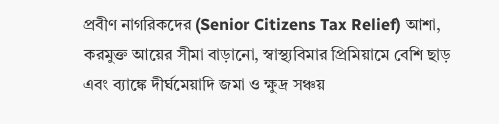প্রবীণ নাগরিকদের (Senior Citizens Tax Relief) আশা, করমুক্ত আয়ের সীমা বাড়ানো, স্বাস্থ্যবিমার প্রিমিয়ামে বেশি ছাড় এবং ব্যাঙ্কে দীর্ঘমেয়াদি জমা ও ক্ষুদ্র সঞ্চয়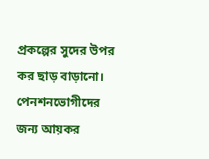প্রকল্পের সুদের উপর কর ছাড় বাড়ানো। পেনশনভোগীদের জন্য আয়কর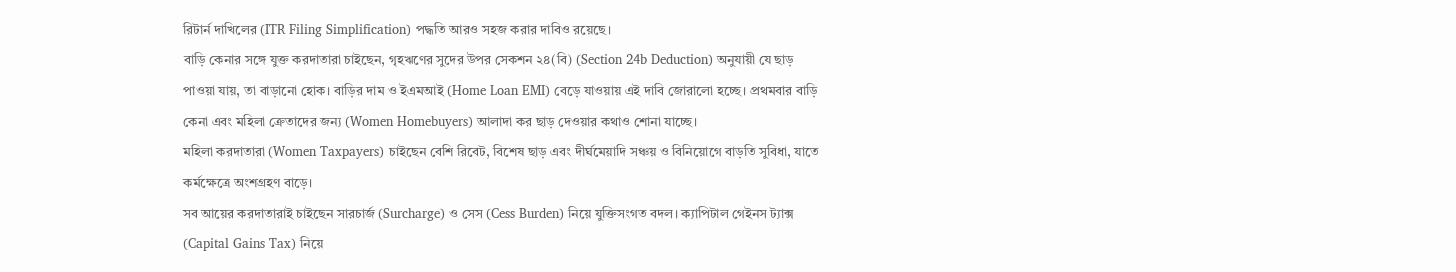রিটার্ন দাখিলের (ITR Filing Simplification) পদ্ধতি আরও সহজ করার দাবিও রয়েছে।
বাড়ি কেনার সঙ্গে যুক্ত করদাতারা চাইছেন, গৃহঋণের সুদের উপর সেকশন ২৪(বি) (Section 24b Deduction) অনুযায়ী যে ছাড় পাওয়া যায়, তা বাড়ানো হোক। বাড়ির দাম ও ইএমআই (Home Loan EMI) বেড়ে যাওয়ায় এই দাবি জোরালো হচ্ছে। প্রথমবার বাড়ি কেনা এবং মহিলা ক্রেতাদের জন্য (Women Homebuyers) আলাদা কর ছাড় দেওয়ার কথাও শোনা যাচ্ছে।
মহিলা করদাতারা (Women Taxpayers) চাইছেন বেশি রিবেট, বিশেষ ছাড় এবং দীর্ঘমেয়াদি সঞ্চয় ও বিনিয়োগে বাড়তি সুবিধা, যাতে কর্মক্ষেত্রে অংশগ্রহণ বাড়ে।
সব আয়ের করদাতারাই চাইছেন সারচার্জ (Surcharge) ও সেস (Cess Burden) নিয়ে যুক্তিসংগত বদল। ক্যাপিটাল গেইনস ট্যাক্স (Capital Gains Tax) নিয়ে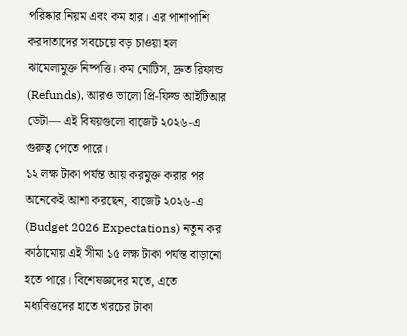পরিষ্কার নিয়ম এবং কম হার। এর পাশাপাশি করদাতাদের সবচেয়ে বড় চাওয়া হল ঝামেলামুক্ত নিষ্পত্তি। কম নোটিস, দ্রুত রিফান্ড (Refunds), আরও ভালো প্রি-ফিল্ড আইটিআর ডেটা— এই বিষয়গুলো বাজেট ২০২৬-এ গুরুত্ব পেতে পারে।
১২ লক্ষ টাকা পর্যন্ত আয় করমুক্ত করার পর অনেকেই আশা করছেন, বাজেট ২০২৬-এ (Budget 2026 Expectations) নতুন কর কাঠামোয় এই সীমা ১৫ লক্ষ টাকা পর্যন্ত বাড়ানো হতে পারে। বিশেষজ্ঞদের মতে, এতে মধ্যবিত্তদের হাতে খরচের টাকা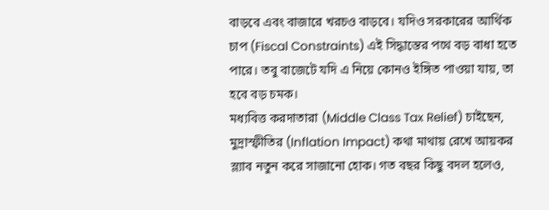বাড়বে এবং বাজারে খরচও বাড়বে। যদিও সরকারের আর্থিক চাপ (Fiscal Constraints) এই সিদ্ধান্তের পথে বড় বাধা হতে পারে। তবু বাজেটে যদি এ নিয়ে কোনও ইঙ্গিত পাওয়া যায়, তা হবে বড় চমক।
মধ্যবিত্ত করদাতারা (Middle Class Tax Relief) চাইছেন, মুদ্রাস্ফীতির (Inflation Impact) কথা মাথায় রেখে আয়কর স্ল্যাব নতুন করে সাজানো হোক। গত বছর কিছু বদল হলেও,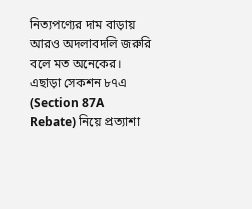নিত্যপণ্যের দাম বাড়ায় আরও অদলাবদলি জরুরি বলে মত অনেকের। এছাড়া সেকশন ৮৭এ (Section 87A Rebate) নিয়ে প্রত্যাশা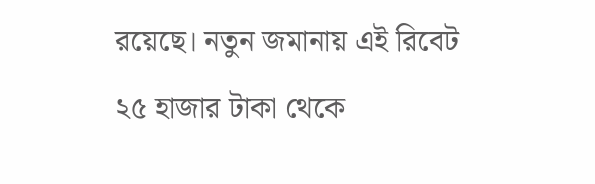রয়েছে। নতুন জমানায় এই রিবেট ২৫ হাজার টাকা থেকে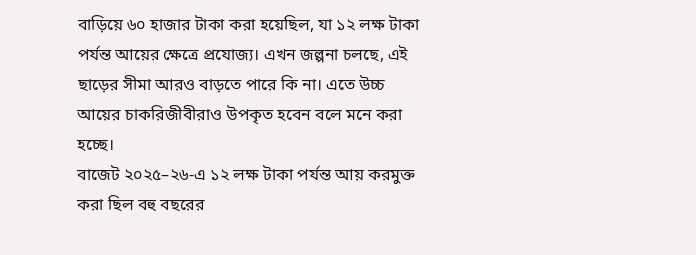বাড়িয়ে ৬০ হাজার টাকা করা হয়েছিল, যা ১২ লক্ষ টাকা পর্যন্ত আয়ের ক্ষেত্রে প্রযোজ্য। এখন জল্পনা চলছে, এই ছাড়ের সীমা আরও বাড়তে পারে কি না। এতে উচ্চ আয়ের চাকরিজীবীরাও উপকৃত হবেন বলে মনে করা হচ্ছে।
বাজেট ২০২৫–২৬-এ ১২ লক্ষ টাকা পর্যন্ত আয় করমুক্ত করা ছিল বহু বছরের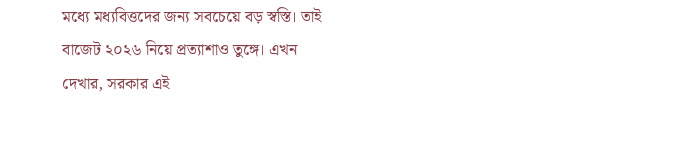মধ্যে মধ্যবিত্তদের জন্য সবচেয়ে বড় স্বস্তি। তাই বাজেট ২০২৬ নিয়ে প্রত্যাশাও তুঙ্গে। এখন দেখার, সরকার এই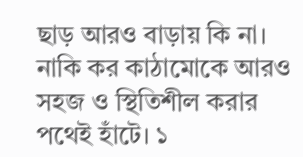ছাড় আরও বাড়ায় কি না। নাকি কর কাঠামোকে আরও সহজ ও স্থিতিশীল করার পথেই হাঁটে। ১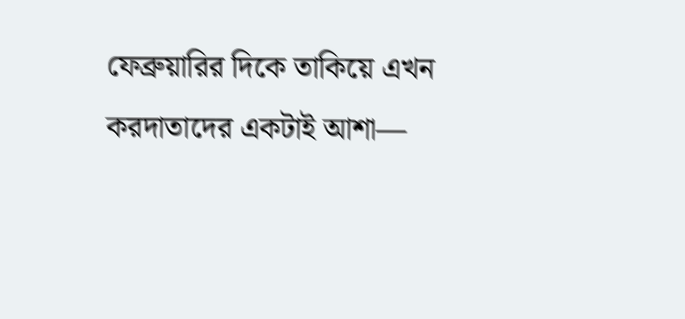ফেব্রুয়ারির দিকে তাকিয়ে এখন করদাতাদের একটাই আশা—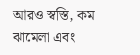আরও স্বস্তি, কম ঝামেলা এবং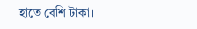হাতে বেশি টাকা।